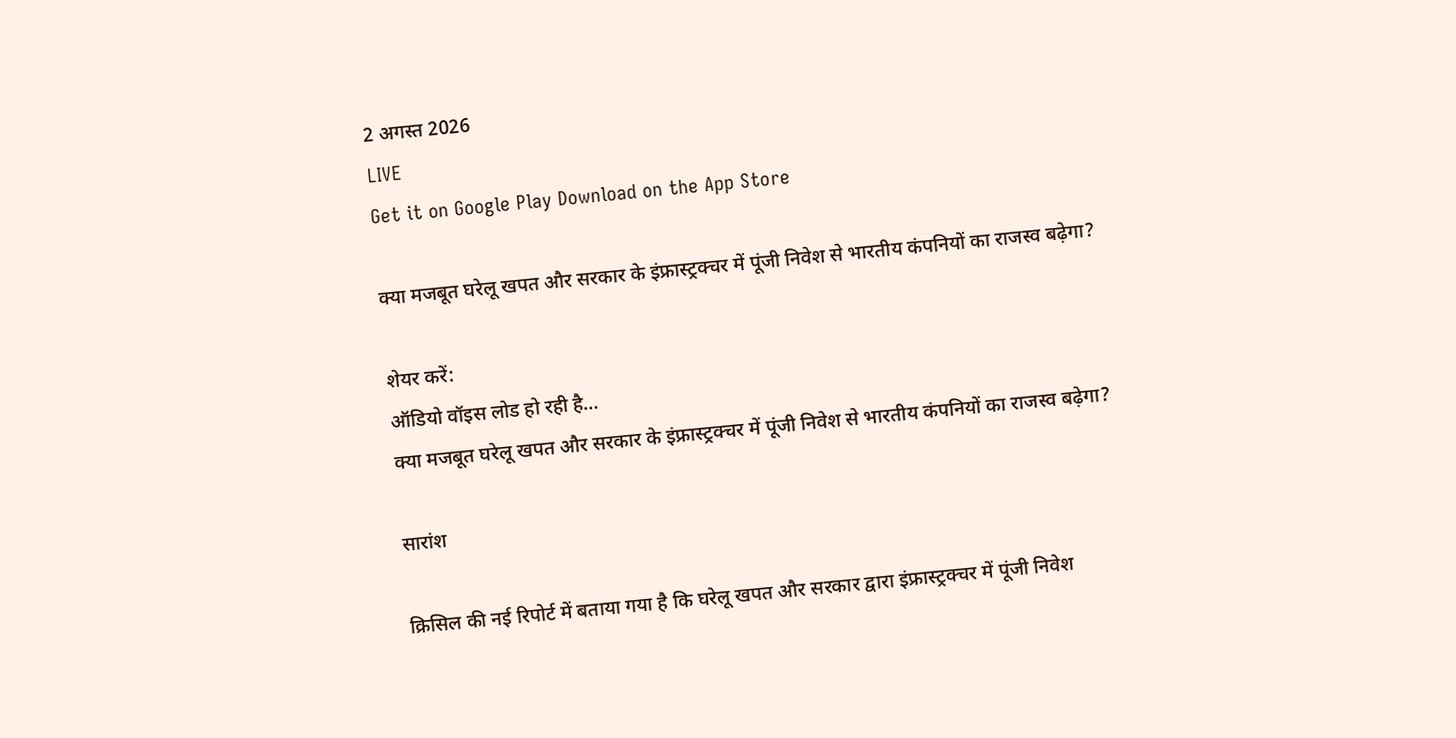2 अगस्त 2026
LIVE
Get it on Google Play Download on the App Store

क्या मजबूत घरेलू खपत और सरकार के इंफ्रास्ट्रक्चर में पूंजी निवेश से भारतीय कंपनियों का राजस्व बढ़ेगा?

शेयर करें:
ऑडियो वॉइस लोड हो रही है…
क्या मजबूत घरेलू खपत और सरकार के इंफ्रास्ट्रक्चर में पूंजी निवेश से भारतीय कंपनियों का राजस्व बढ़ेगा?

सारांश

क्रिसिल की नई रिपोर्ट में बताया गया है कि घरेलू खपत और सरकार द्वारा इंफ्रास्ट्रक्चर में पूंजी निवेश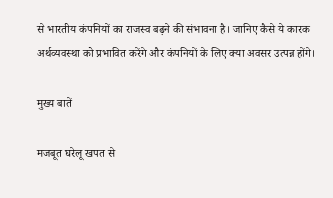से भारतीय कंपनियों का राजस्व बढ़ने की संभावना है। जानिए कैसे ये कारक अर्थव्यवस्था को प्रभावित करेंगे और कंपनियों के लिए क्या अवसर उत्पन्न होंगे।

मुख्य बातें

मजबूत घरेलू खपत से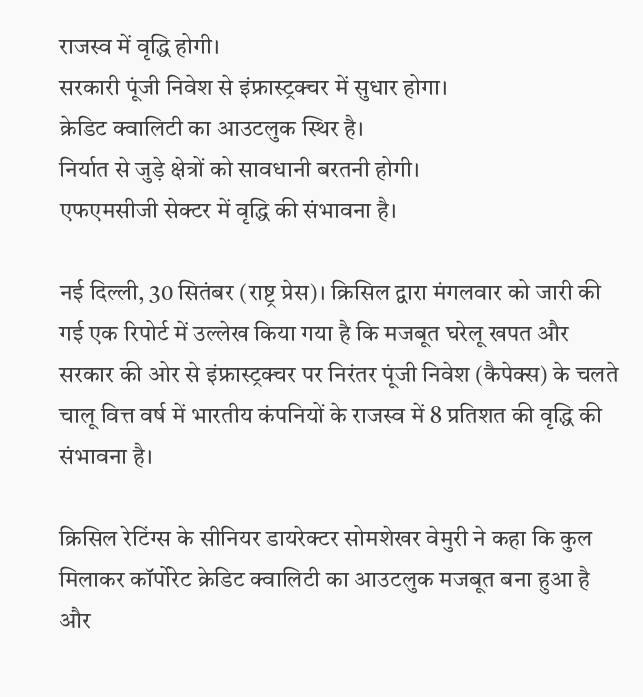राजस्व में वृद्धि होगी।
सरकारी पूंजी निवेश से इंफ्रास्ट्रक्चर में सुधार होगा।
क्रेडिट क्वालिटी का आउटलुक स्थिर है।
निर्यात से जुड़े क्षेत्रों को सावधानी बरतनी होगी।
एफएमसीजी सेक्टर में वृद्धि की संभावना है।

नई दिल्ली, 30 सितंबर (राष्ट्र प्रेस)। क्रिसिल द्वारा मंगलवार को जारी की गई एक रिपोर्ट में उल्लेख किया गया है कि मजबूत घरेलू खपत और सरकार की ओर से इंफ्रास्ट्रक्चर पर निरंतर पूंजी निवेश (कैपेक्स) के चलते चालू वित्त वर्ष में भारतीय कंपनियों के राजस्व में 8 प्रतिशत की वृद्धि की संभावना है।

क्रिसिल रेटिंग्स के सीनियर डायरेक्टर सोमशेखर वेमुरी ने कहा कि कुल मिलाकर कॉर्पोरेट क्रेडिट क्वालिटी का आउटलुक मजबूत बना हुआ है और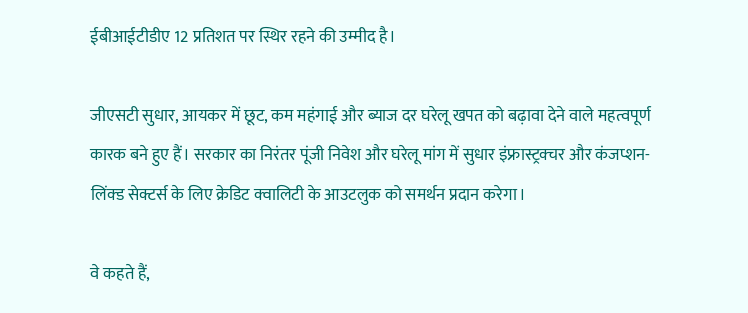ईबीआईटीडीए 12 प्रतिशत पर स्थिर रहने की उम्मीद है।

जीएसटी सुधार, आयकर में छूट, कम महंगाई और ब्याज दर घरेलू खपत को बढ़ावा देने वाले महत्वपूर्ण कारक बने हुए हैं। सरकार का निरंतर पूंजी निवेश और घरेलू मांग में सुधार इंफ्रास्ट्रक्चर और कंजप्शन-लिंक्ड सेक्टर्स के लिए क्रेडिट क्वालिटी के आउटलुक को समर्थन प्रदान करेगा।

वे कहते हैं,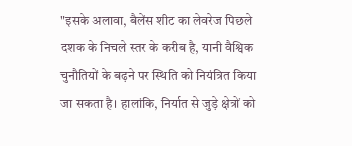"इसके अलावा, बैलेंस शीट का लेवरेज पिछले दशक के निचले स्तर के करीब है, यानी वैश्विक चुनौतियों के बढ़ने पर स्थिति को नियंत्रित किया जा सकता है। हालांकि, निर्यात से जुड़े क्षेत्रों को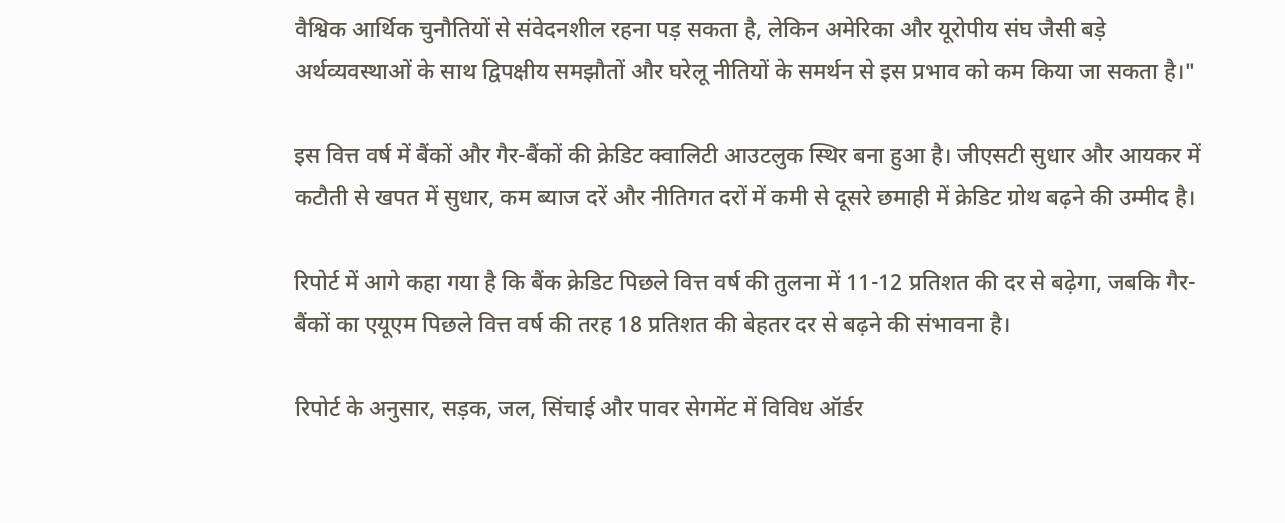वैश्विक आर्थिक चुनौतियों से संवेदनशील रहना पड़ सकता है, लेकिन अमेरिका और यूरोपीय संघ जैसी बड़े अर्थव्यवस्थाओं के साथ द्विपक्षीय समझौतों और घरेलू नीतियों के समर्थन से इस प्रभाव को कम किया जा सकता है।"

इस वित्त वर्ष में बैंकों और गैर-बैंकों की क्रेडिट क्वालिटी आउटलुक स्थिर बना हुआ है। जीएसटी सुधार और आयकर में कटौती से खपत में सुधार, कम ब्याज दरें और नीतिगत दरों में कमी से दूसरे छमाही में क्रेडिट ग्रोथ बढ़ने की उम्मीद है।

रिपोर्ट में आगे कहा गया है कि बैंक क्रेडिट पिछले वित्त वर्ष की तुलना में 11-12 प्रतिशत की दर से बढ़ेगा, जबकि गैर-बैंकों का एयूएम पिछले वित्त वर्ष की तरह 18 प्रतिशत की बेहतर दर से बढ़ने की संभावना है।

रिपोर्ट के अनुसार, सड़क, जल, सिंचाई और पावर सेगमेंट में विविध ऑर्डर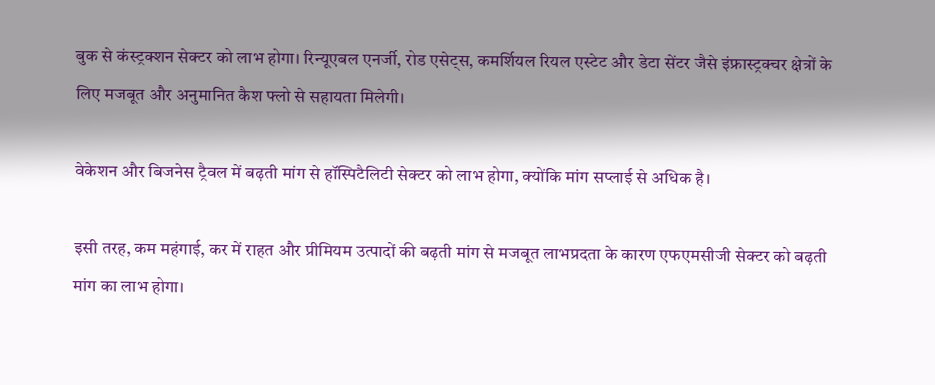बुक से कंस्ट्रक्शन सेक्टर को लाभ होगा। रिन्यूएबल एनर्जी, रोड एसेट्स, कमर्शियल रियल एस्टेट और डेटा सेंटर जैसे इंफ्रास्ट्रक्चर क्षेत्रों के लिए मजबूत और अनुमानित कैश फ्लो से सहायता मिलेगी।

वेकेशन और बिजनेस ट्रैवल में बढ़ती मांग से हॉस्पिटैलिटी सेक्टर को लाभ होगा, क्योंकि मांग सप्लाई से अधिक है।

इसी तरह, कम महंगाई, कर में राहत और प्रीमियम उत्पादों की बढ़ती मांग से मजबूत लाभप्रदता के कारण एफएमसीजी सेक्टर को बढ़ती मांग का लाभ होगा।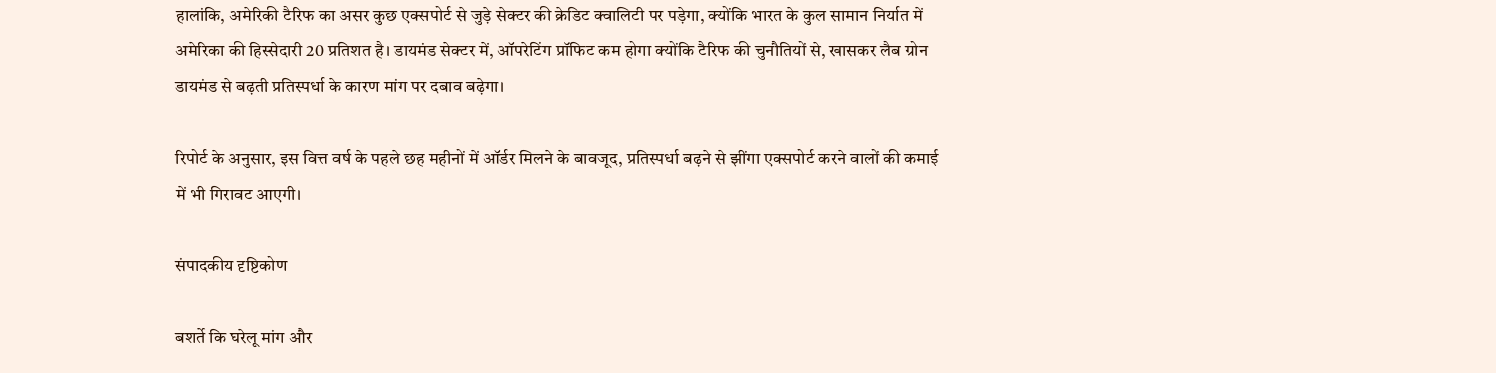हालांकि, अमेरिकी टैरिफ का असर कुछ एक्सपोर्ट से जुड़े सेक्टर की क्रेडिट क्वालिटी पर पड़ेगा, क्योंकि भारत के कुल सामान निर्यात में अमेरिका की हिस्सेदारी 20 प्रतिशत है। डायमंड सेक्टर में, ऑपरेटिंग प्रॉफिट कम होगा क्योंकि टैरिफ की चुनौतियों से, खासकर लैब ग्रोन डायमंड से बढ़ती प्रतिस्पर्धा के कारण मांग पर दबाव बढ़ेगा।

रिपोर्ट के अनुसार, इस वित्त वर्ष के पहले छह महीनों में ऑर्डर मिलने के बावजूद, प्रतिस्पर्धा बढ़ने से झींगा एक्सपोर्ट करने वालों की कमाई में भी गिरावट आएगी।

संपादकीय दृष्टिकोण

बशर्ते कि घरेलू मांग और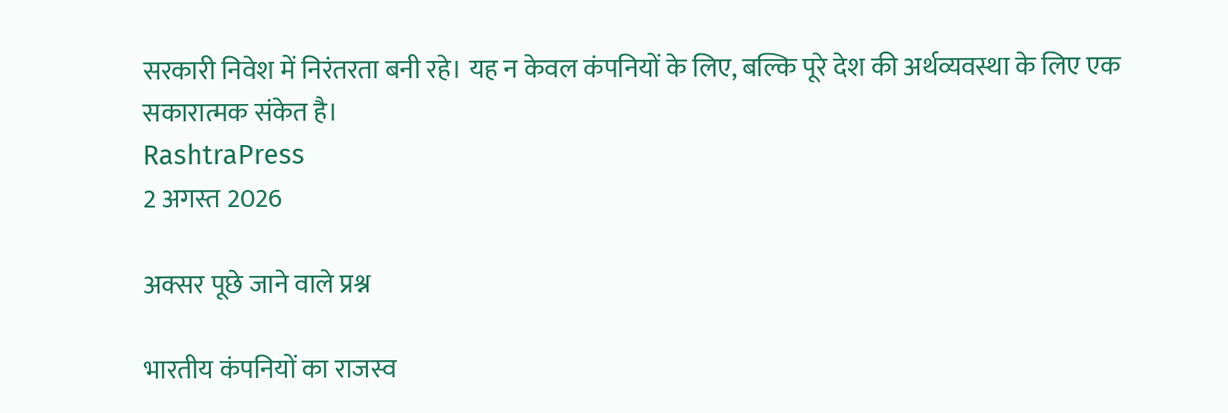सरकारी निवेश में निरंतरता बनी रहे। यह न केवल कंपनियों के लिए, बल्कि पूरे देश की अर्थव्यवस्था के लिए एक सकारात्मक संकेत है।
RashtraPress
2 अगस्त 2026

अक्सर पूछे जाने वाले प्रश्न

भारतीय कंपनियों का राजस्व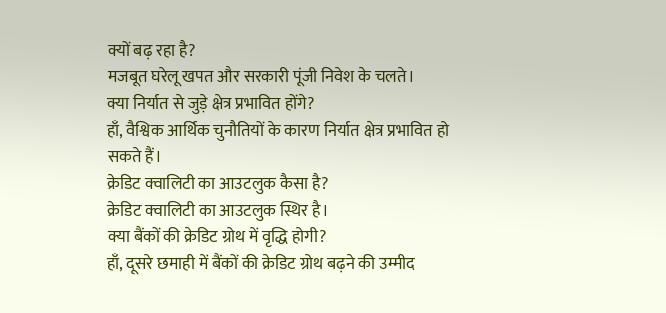क्यों बढ़ रहा है?
मजबूत घरेलू खपत और सरकारी पूंजी निवेश के चलते।
क्या निर्यात से जुड़े क्षेत्र प्रभावित होंगे?
हाँ, वैश्विक आर्थिक चुनौतियों के कारण निर्यात क्षेत्र प्रभावित हो सकते हैं।
क्रेडिट क्वालिटी का आउटलुक कैसा है?
क्रेडिट क्वालिटी का आउटलुक स्थिर है।
क्या बैंकों की क्रेडिट ग्रोथ में वृद्धि होगी?
हाँ, दूसरे छमाही में बैंकों की क्रेडिट ग्रोथ बढ़ने की उम्मीद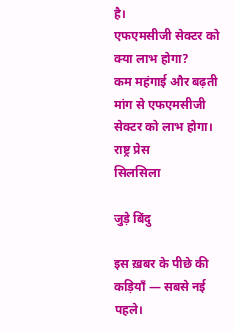है।
एफएमसीजी सेक्टर को क्या लाभ होगा?
कम महंगाई और बढ़ती मांग से एफएमसीजी सेक्टर को लाभ होगा।
राष्ट्र प्रेस
सिलसिला

जुड़े बिंदु

इस ख़बर के पीछे की कड़ियाँ — सबसे नई पहले।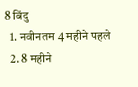8 बिंदु
  1. नवीनतम 4 महीने पहले
  2. 8 महीने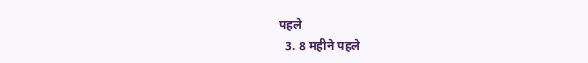पहले
  3. 8 महीने पहले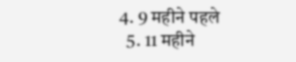4. 9 महीने पहले
  5. 11 महीने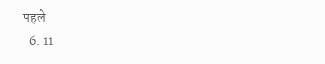पहले
  6. 11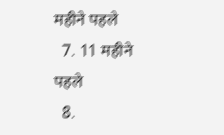महीने पहले
  7. 11 महीने पहले
  8.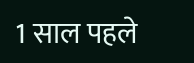1 साल पहले